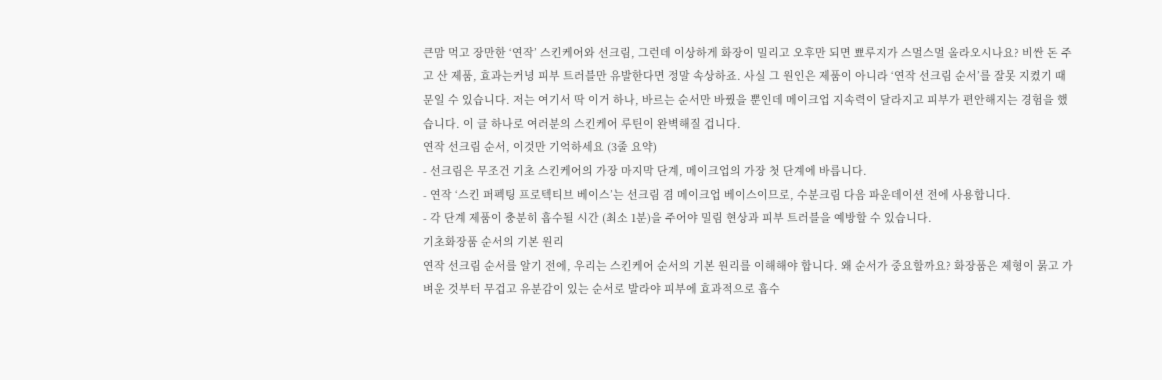큰맘 먹고 장만한 ‘연작’ 스킨케어와 선크림, 그런데 이상하게 화장이 밀리고 오후만 되면 뾰루지가 스멀스멀 올라오시나요? 비싼 돈 주고 산 제품, 효과는커녕 피부 트러블만 유발한다면 정말 속상하죠. 사실 그 원인은 제품이 아니라 ‘연작 선크림 순서’를 잘못 지켰기 때문일 수 있습니다. 저는 여기서 딱 이거 하나, 바르는 순서만 바꿨을 뿐인데 메이크업 지속력이 달라지고 피부가 편안해지는 경험을 했습니다. 이 글 하나로 여러분의 스킨케어 루틴이 완벽해질 겁니다.
연작 선크림 순서, 이것만 기억하세요 (3줄 요약)
- 선크림은 무조건 기초 스킨케어의 가장 마지막 단계, 메이크업의 가장 첫 단계에 바릅니다.
- 연작 ‘스킨 퍼펙팅 프로텍티브 베이스’는 선크림 겸 메이크업 베이스이므로, 수분크림 다음 파운데이션 전에 사용합니다.
- 각 단계 제품이 충분히 흡수될 시간 (최소 1분)을 주어야 밀림 현상과 피부 트러블을 예방할 수 있습니다.
기초화장품 순서의 기본 원리
연작 선크림 순서를 알기 전에, 우리는 스킨케어 순서의 기본 원리를 이해해야 합니다. 왜 순서가 중요할까요? 화장품은 제형이 묽고 가벼운 것부터 무겁고 유분감이 있는 순서로 발라야 피부에 효과적으로 흡수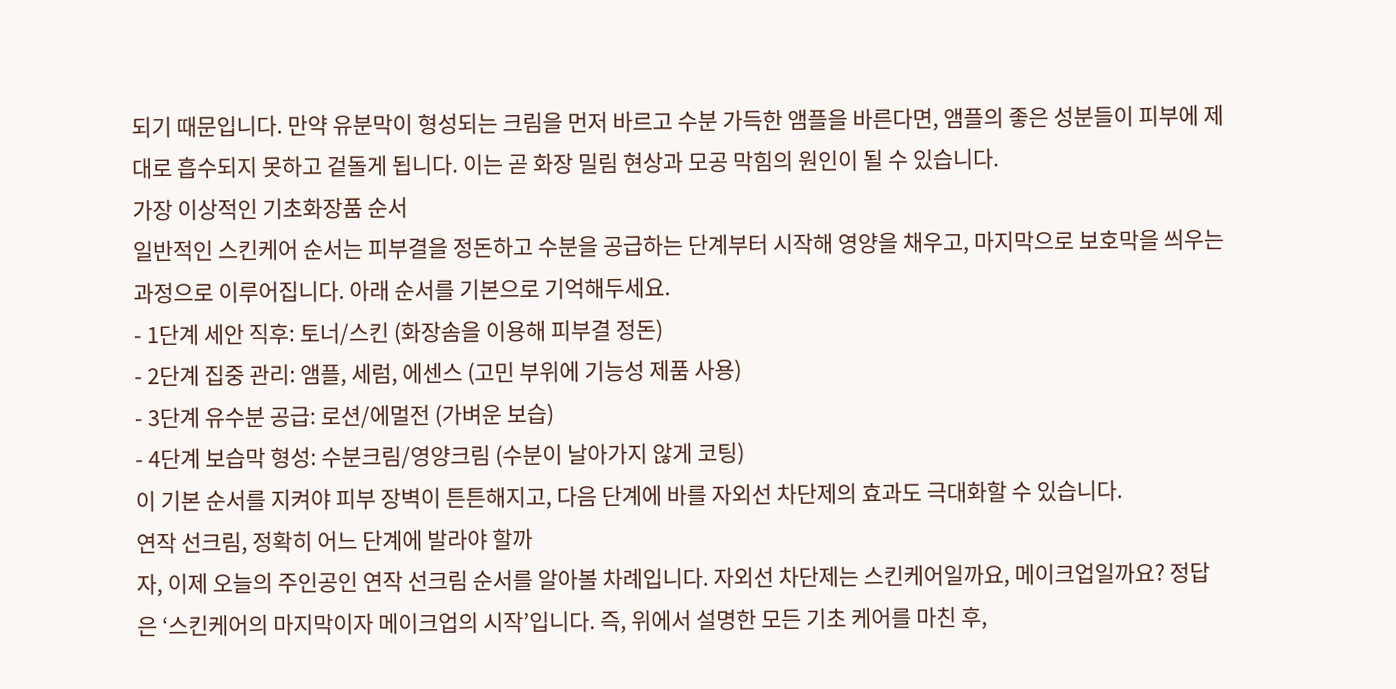되기 때문입니다. 만약 유분막이 형성되는 크림을 먼저 바르고 수분 가득한 앰플을 바른다면, 앰플의 좋은 성분들이 피부에 제대로 흡수되지 못하고 겉돌게 됩니다. 이는 곧 화장 밀림 현상과 모공 막힘의 원인이 될 수 있습니다.
가장 이상적인 기초화장품 순서
일반적인 스킨케어 순서는 피부결을 정돈하고 수분을 공급하는 단계부터 시작해 영양을 채우고, 마지막으로 보호막을 씌우는 과정으로 이루어집니다. 아래 순서를 기본으로 기억해두세요.
- 1단계 세안 직후: 토너/스킨 (화장솜을 이용해 피부결 정돈)
- 2단계 집중 관리: 앰플, 세럼, 에센스 (고민 부위에 기능성 제품 사용)
- 3단계 유수분 공급: 로션/에멀전 (가벼운 보습)
- 4단계 보습막 형성: 수분크림/영양크림 (수분이 날아가지 않게 코팅)
이 기본 순서를 지켜야 피부 장벽이 튼튼해지고, 다음 단계에 바를 자외선 차단제의 효과도 극대화할 수 있습니다.
연작 선크림, 정확히 어느 단계에 발라야 할까
자, 이제 오늘의 주인공인 연작 선크림 순서를 알아볼 차례입니다. 자외선 차단제는 스킨케어일까요, 메이크업일까요? 정답은 ‘스킨케어의 마지막이자 메이크업의 시작’입니다. 즉, 위에서 설명한 모든 기초 케어를 마친 후,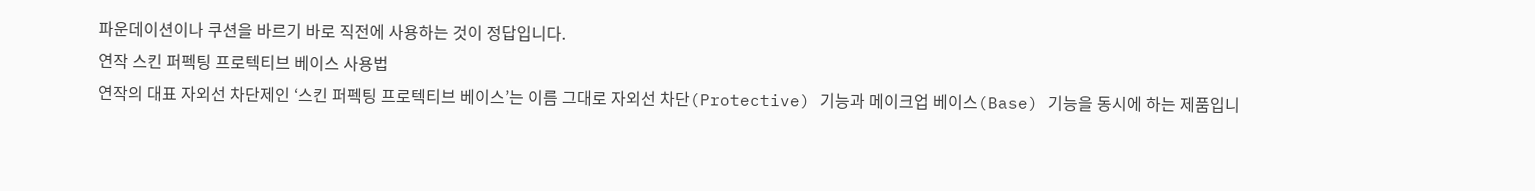파운데이션이나 쿠션을 바르기 바로 직전에 사용하는 것이 정답입니다.
연작 스킨 퍼펙팅 프로텍티브 베이스 사용법
연작의 대표 자외선 차단제인 ‘스킨 퍼펙팅 프로텍티브 베이스’는 이름 그대로 자외선 차단(Protective) 기능과 메이크업 베이스(Base) 기능을 동시에 하는 제품입니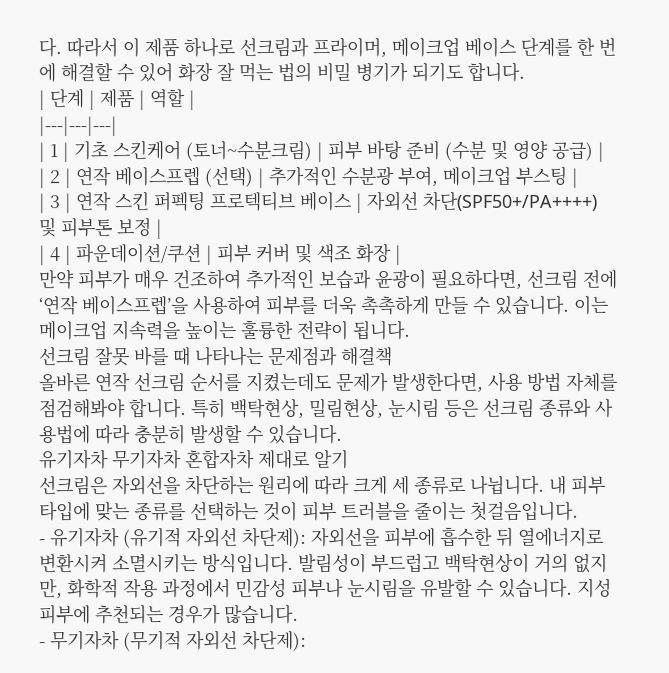다. 따라서 이 제품 하나로 선크림과 프라이머, 메이크업 베이스 단계를 한 번에 해결할 수 있어 화장 잘 먹는 법의 비밀 병기가 되기도 합니다.
| 단계 | 제품 | 역할 |
|---|---|---|
| 1 | 기초 스킨케어 (토너~수분크림) | 피부 바탕 준비 (수분 및 영양 공급) |
| 2 | 연작 베이스프렙 (선택) | 추가적인 수분광 부여, 메이크업 부스팅 |
| 3 | 연작 스킨 퍼펙팅 프로텍티브 베이스 | 자외선 차단(SPF50+/PA++++) 및 피부톤 보정 |
| 4 | 파운데이션/쿠션 | 피부 커버 및 색조 화장 |
만약 피부가 매우 건조하여 추가적인 보습과 윤광이 필요하다면, 선크림 전에 ‘연작 베이스프렙’을 사용하여 피부를 더욱 촉촉하게 만들 수 있습니다. 이는 메이크업 지속력을 높이는 훌륭한 전략이 됩니다.
선크림 잘못 바를 때 나타나는 문제점과 해결책
올바른 연작 선크림 순서를 지켰는데도 문제가 발생한다면, 사용 방법 자체를 점검해봐야 합니다. 특히 백탁현상, 밀림현상, 눈시림 등은 선크림 종류와 사용법에 따라 충분히 발생할 수 있습니다.
유기자차 무기자차 혼합자차 제대로 알기
선크림은 자외선을 차단하는 원리에 따라 크게 세 종류로 나뉩니다. 내 피부 타입에 맞는 종류를 선택하는 것이 피부 트러블을 줄이는 첫걸음입니다.
- 유기자차 (유기적 자외선 차단제): 자외선을 피부에 흡수한 뒤 열에너지로 변환시켜 소멸시키는 방식입니다. 발림성이 부드럽고 백탁현상이 거의 없지만, 화학적 작용 과정에서 민감성 피부나 눈시림을 유발할 수 있습니다. 지성 피부에 추천되는 경우가 많습니다.
- 무기자차 (무기적 자외선 차단제):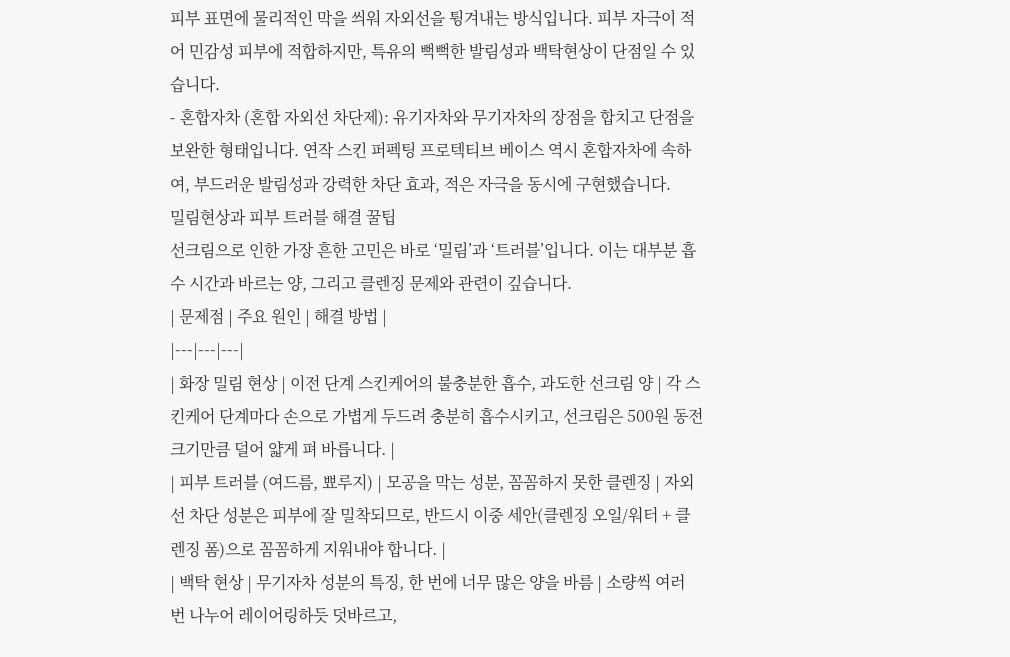피부 표면에 물리적인 막을 씌워 자외선을 튕겨내는 방식입니다. 피부 자극이 적어 민감성 피부에 적합하지만, 특유의 뻑뻑한 발림성과 백탁현상이 단점일 수 있습니다.
- 혼합자차 (혼합 자외선 차단제): 유기자차와 무기자차의 장점을 합치고 단점을 보완한 형태입니다. 연작 스킨 퍼펙팅 프로텍티브 베이스 역시 혼합자차에 속하여, 부드러운 발림성과 강력한 차단 효과, 적은 자극을 동시에 구현했습니다.
밀림현상과 피부 트러블 해결 꿀팁
선크림으로 인한 가장 흔한 고민은 바로 ‘밀림’과 ‘트러블’입니다. 이는 대부분 흡수 시간과 바르는 양, 그리고 클렌징 문제와 관련이 깊습니다.
| 문제점 | 주요 원인 | 해결 방법 |
|---|---|---|
| 화장 밀림 현상 | 이전 단계 스킨케어의 불충분한 흡수, 과도한 선크림 양 | 각 스킨케어 단계마다 손으로 가볍게 두드려 충분히 흡수시키고, 선크림은 500원 동전 크기만큼 덜어 얇게 펴 바릅니다. |
| 피부 트러블 (여드름, 뾰루지) | 모공을 막는 성분, 꼼꼼하지 못한 클렌징 | 자외선 차단 성분은 피부에 잘 밀착되므로, 반드시 이중 세안(클렌징 오일/워터 + 클렌징 폼)으로 꼼꼼하게 지워내야 합니다. |
| 백탁 현상 | 무기자차 성분의 특징, 한 번에 너무 많은 양을 바름 | 소량씩 여러 번 나누어 레이어링하듯 덧바르고,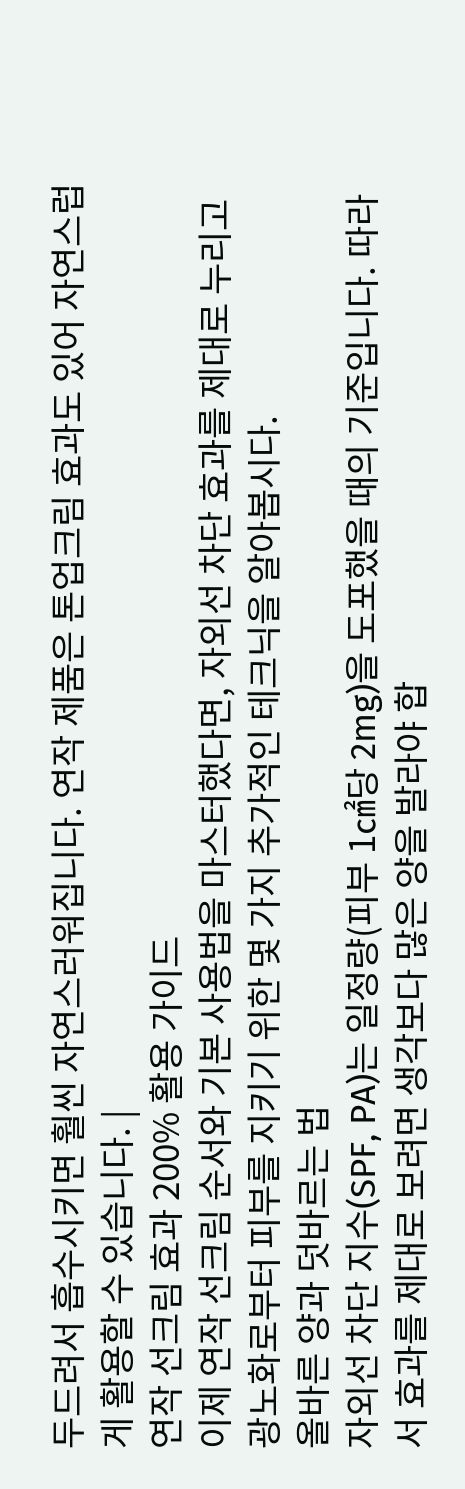두드려서 흡수시키면 훨씬 자연스러워집니다. 연작 제품은 톤업크림 효과도 있어 자연스럽게 활용할 수 있습니다. |
연작 선크림 효과 200% 활용 가이드
이제 연작 선크림 순서와 기본 사용법을 마스터했다면, 자외선 차단 효과를 제대로 누리고 광노화로부터 피부를 지키기 위한 몇 가지 추가적인 테크닉을 알아봅시다.
올바른 양과 덧바르는 법
자외선 차단 지수(SPF, PA)는 일정량(피부 1㎠당 2mg)을 도포했을 때의 기준입니다. 따라서 효과를 제대로 보려면 생각보다 많은 양을 발라야 합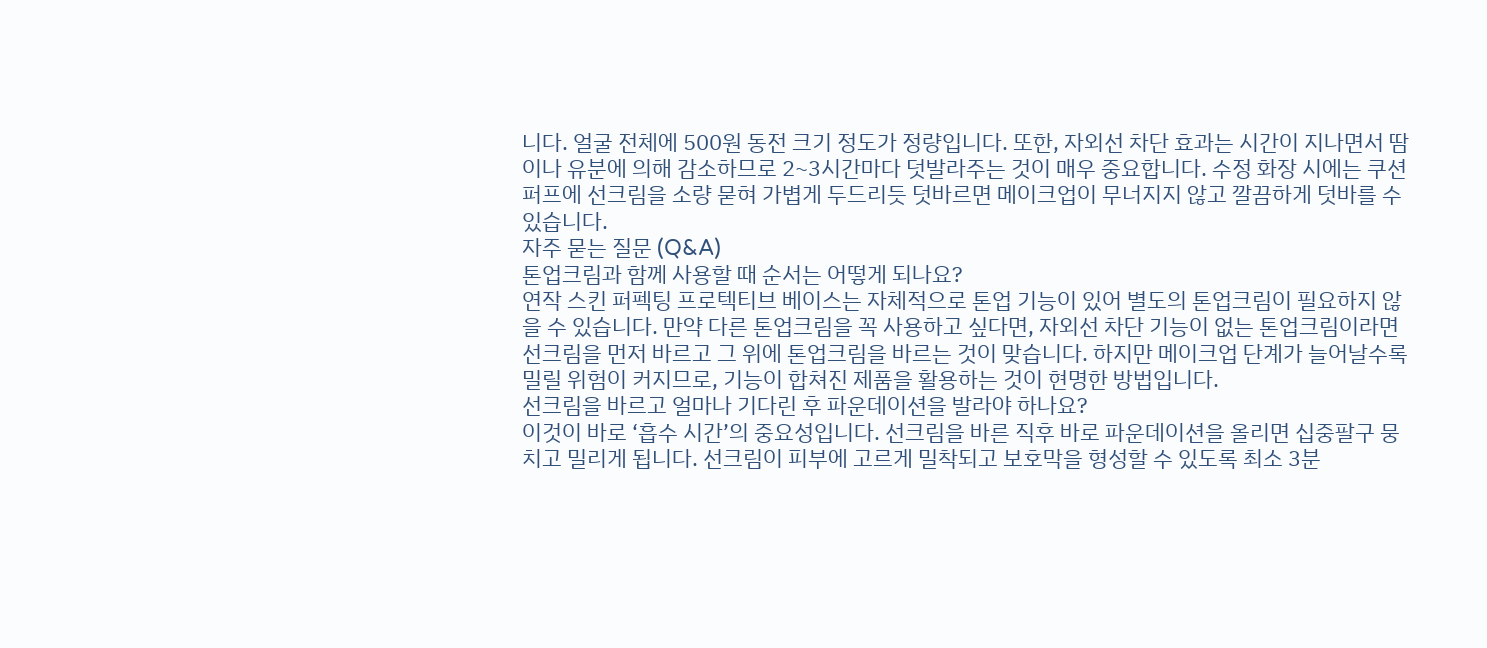니다. 얼굴 전체에 500원 동전 크기 정도가 정량입니다. 또한, 자외선 차단 효과는 시간이 지나면서 땀이나 유분에 의해 감소하므로 2~3시간마다 덧발라주는 것이 매우 중요합니다. 수정 화장 시에는 쿠션 퍼프에 선크림을 소량 묻혀 가볍게 두드리듯 덧바르면 메이크업이 무너지지 않고 깔끔하게 덧바를 수 있습니다.
자주 묻는 질문 (Q&A)
톤업크림과 함께 사용할 때 순서는 어떻게 되나요?
연작 스킨 퍼펙팅 프로텍티브 베이스는 자체적으로 톤업 기능이 있어 별도의 톤업크림이 필요하지 않을 수 있습니다. 만약 다른 톤업크림을 꼭 사용하고 싶다면, 자외선 차단 기능이 없는 톤업크림이라면 선크림을 먼저 바르고 그 위에 톤업크림을 바르는 것이 맞습니다. 하지만 메이크업 단계가 늘어날수록 밀릴 위험이 커지므로, 기능이 합쳐진 제품을 활용하는 것이 현명한 방법입니다.
선크림을 바르고 얼마나 기다린 후 파운데이션을 발라야 하나요?
이것이 바로 ‘흡수 시간’의 중요성입니다. 선크림을 바른 직후 바로 파운데이션을 올리면 십중팔구 뭉치고 밀리게 됩니다. 선크림이 피부에 고르게 밀착되고 보호막을 형성할 수 있도록 최소 3분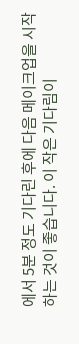에서 5분 정도 기다린 후에 다음 메이크업을 시작하는 것이 좋습니다. 이 작은 기다림이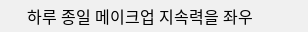하루 종일 메이크업 지속력을 좌우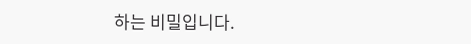하는 비밀입니다.